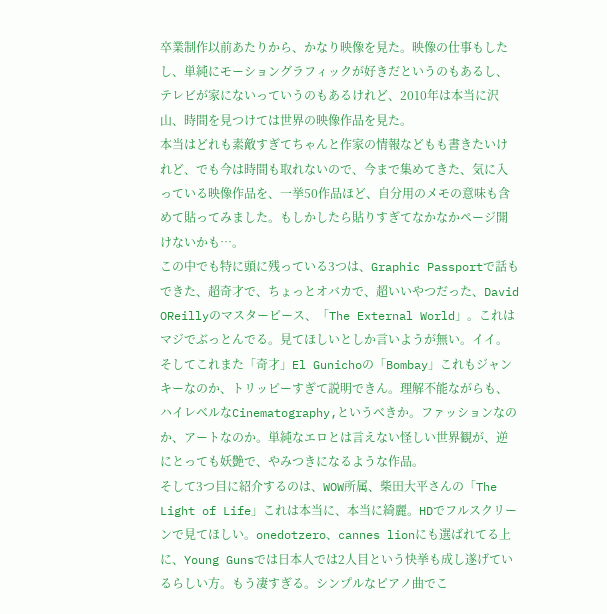卒業制作以前あたりから、かなり映像を見た。映像の仕事もしたし、単純にモーショングラフィックが好きだというのもあるし、テレビが家にないっていうのもあるけれど、2010年は本当に沢山、時間を見つけては世界の映像作品を見た。
本当はどれも素敵すぎてちゃんと作家の情報などもも書きたいけれど、でも今は時間も取れないので、今まで集めてきた、気に入っている映像作品を、一挙50作品ほど、自分用のメモの意味も含めて貼ってみました。もしかしたら貼りすぎてなかなかページ開けないかも…。
この中でも特に頭に残っている3つは、Graphic Passportで話もできた、超奇才で、ちょっとオバカで、超いいやつだった、David OReillyのマスターピース、「The External World」。これはマジでぶっとんでる。見てほしいとしか言いようが無い。イイ。
そしてこれまた「奇才」El Gunichoの「Bombay」これもジャンキーなのか、トリッピーすぎて説明できん。理解不能ながらも、ハイレベルなCinematography,というべきか。ファッションなのか、アートなのか。単純なエロとは言えない怪しい世界観が、逆にとっても妖艶で、やみつきになるような作品。
そして3つ目に紹介するのは、WOW所属、柴田大平さんの「The Light of Life」これは本当に、本当に綺麗。HDでフルスクリーンで見てほしい。onedotzero、cannes lionにも選ばれてる上に、Young Gunsでは日本人では2人目という快挙も成し遂げているらしい方。もう凄すぎる。シンプルなピアノ曲でこ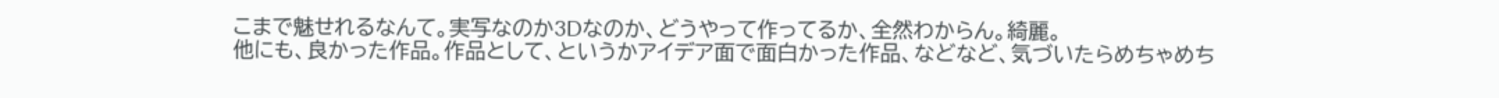こまで魅せれるなんて。実写なのか3Dなのか、どうやって作ってるか、全然わからん。綺麗。
他にも、良かった作品。作品として、というかアイデア面で面白かった作品、などなど、気づいたらめちゃめち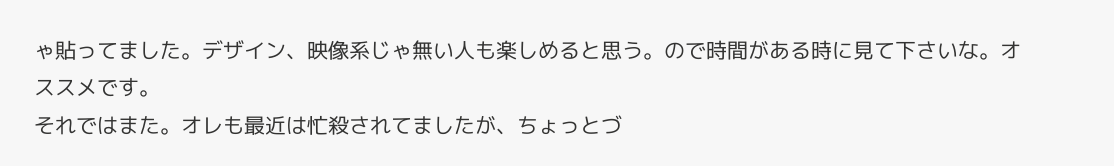ゃ貼ってました。デザイン、映像系じゃ無い人も楽しめると思う。ので時間がある時に見て下さいな。オススメです。
それではまた。オレも最近は忙殺されてましたが、ちょっとづ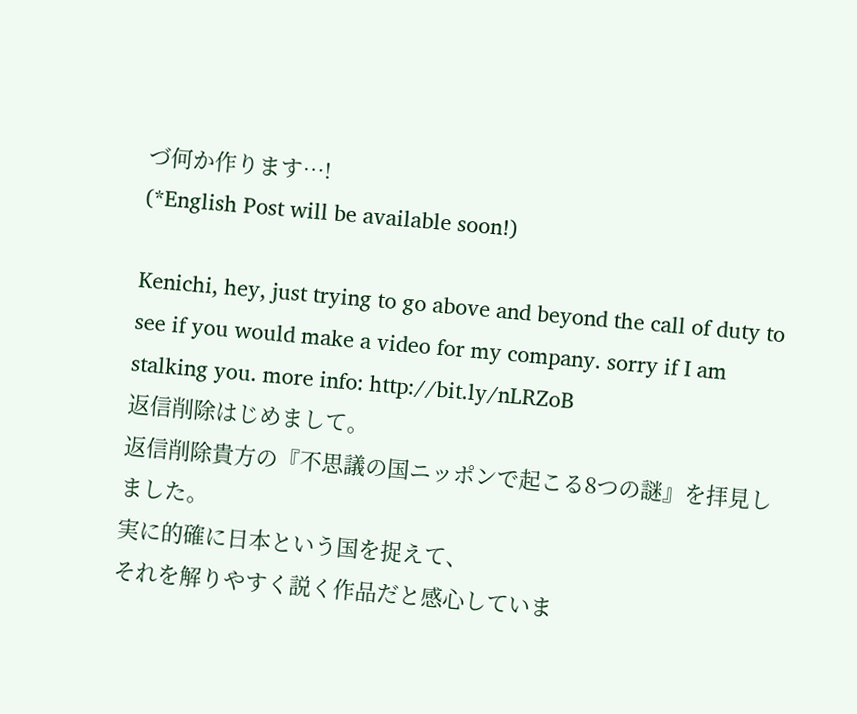づ何か作ります…!
(*English Post will be available soon!)

Kenichi, hey, just trying to go above and beyond the call of duty to see if you would make a video for my company. sorry if I am stalking you. more info: http://bit.ly/nLRZoB
返信削除はじめまして。
返信削除貴方の『不思議の国ニッポンで起こる8つの謎』を拝見しました。
実に的確に日本という国を捉えて、
それを解りやすく説く作品だと感心していま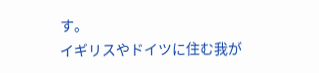す。
イギリスやドイツに住む我が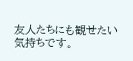友人たちにも観せたい気持ちです。